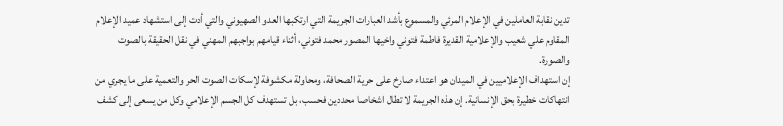تدين نقابة العاملين في الإعلام المرئي والمسموع بأشد العبارات الجريمة التي ارتكبها العدو الصهيوني والتي أدت إلى استشهاد عميد الإعلام المقاوم علي شعيب والإعلامية القديرة فاطمة فتوني واخيها المصور محمد فتوني، أثناء قيامهم بواجبهم المهني في نقل الحقيقة بالصوت والصورة.
إن استهداف الإعلاميين في الميدان هو اعتداء صارخ على حرية الصحافة، ومحاولة مكشوفة لإسكات الصوت الحر والتعمية على ما يجري من انتهاكات خطيرة بحق الإنسانية. إن هذه الجريمة لا تطال اشخاصا محددين فحسب، بل تستهدف كل الجسم الإعلامي وكل من يسعى إلى كشف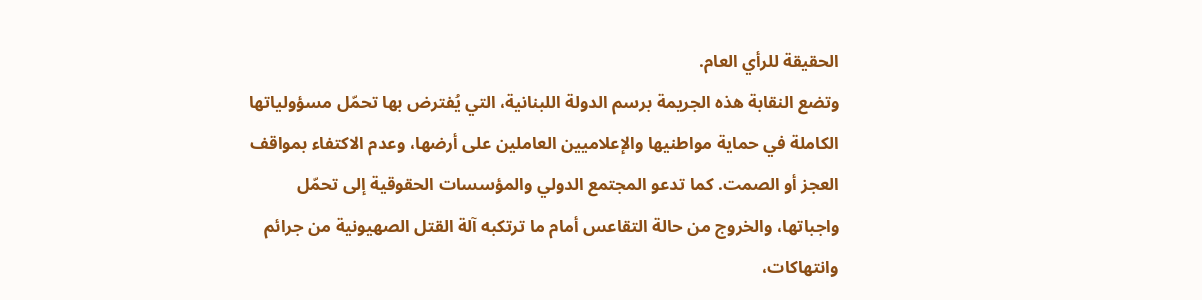الحقيقة للرأي العام.
وتضع النقابة هذه الجريمة برسم الدولة اللبنانية، التي يُفترض بها تحمّل مسؤولياتها الكاملة في حماية مواطنيها والإعلاميين العاملين على أرضها، وعدم الاكتفاء بمواقف العجز أو الصمت. كما تدعو المجتمع الدولي والمؤسسات الحقوقية إلى تحمّل واجباتها، والخروج من حالة التقاعس أمام ما ترتكبه آلة القتل الصهيونية من جرائم وانتهاكات،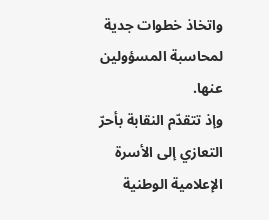واتخاذ خطوات جدية لمحاسبة المسؤولين عنها.
وإذ تتقدّم النقابة بأحرّ التعازي إلى الأسرة الإعلامية الوطنية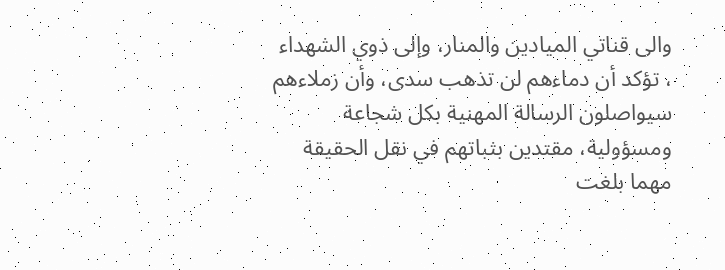والى قناتي الميادين والمنار، وإلى ذوي الشهداء ، تؤكد أن دماءهم لن تذهب سدى، وأن زملاءهم سيواصلون الرسالة المهنية بكل شجاعة ومسؤولية، مقتدين بثباتهم في نقل الحقيقة مهما بلغت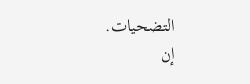التضحيات.
إن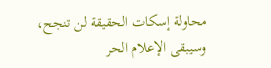محاولة إسكات الحقيقة لن تنجح، وسيبقى الإعلام الحر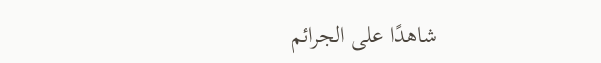شاهدًا على الجرائم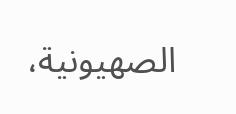الصهيونية،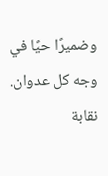وضميرًا حيًا في وجه كل عدوان.
نقابة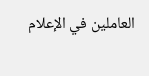العاملين في الإعلام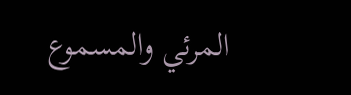المرئي والمسموع